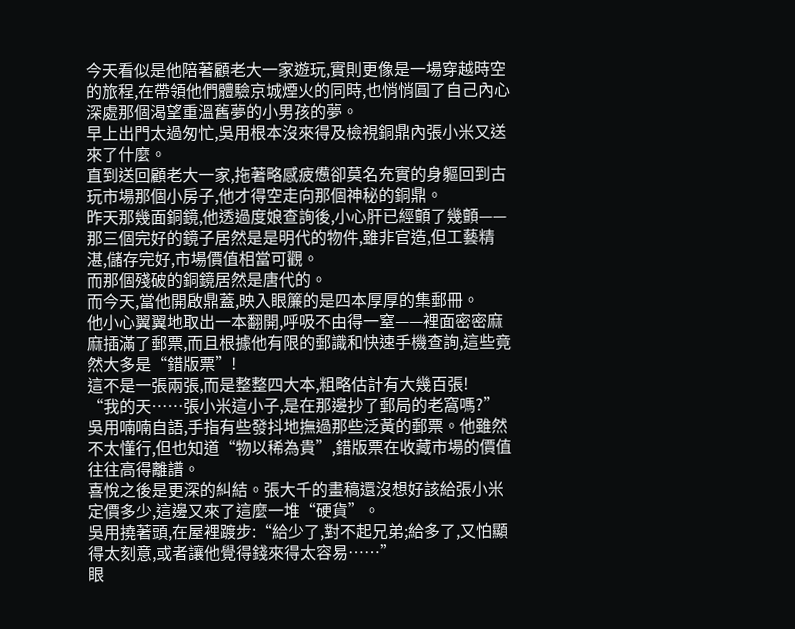今天看似是他陪著顧老大一家遊玩,實則更像是一場穿越時空的旅程,在帶領他們體驗京城煙火的同時,也悄悄圓了自己內心深處那個渴望重溫舊夢的小男孩的夢。
早上出門太過匆忙,吳用根本沒來得及檢視銅鼎內張小米又送來了什麼。
直到送回顧老大一家,拖著略感疲憊卻莫名充實的身軀回到古玩市場那個小房子,他才得空走向那個神秘的銅鼎。
昨天那幾面銅鏡,他透過度娘查詢後,小心肝已經顫了幾顫——那三個完好的鏡子居然是是明代的物件,雖非官造,但工藝精湛,儲存完好,市場價值相當可觀。
而那個殘破的銅鏡居然是唐代的。
而今天,當他開啟鼎蓋,映入眼簾的是四本厚厚的集郵冊。
他小心翼翼地取出一本翻開,呼吸不由得一窒——裡面密密麻麻插滿了郵票,而且根據他有限的郵識和快速手機查詢,這些竟然大多是“錯版票”!
這不是一張兩張,而是整整四大本,粗略估計有大幾百張!
“我的天……張小米這小子,是在那邊抄了郵局的老窩嗎?”
吳用喃喃自語,手指有些發抖地撫過那些泛黃的郵票。他雖然不太懂行,但也知道“物以稀為貴”,錯版票在收藏市場的價值往往高得離譜。
喜悅之後是更深的糾結。張大千的畫稿還沒想好該給張小米定價多少,這邊又來了這麼一堆“硬貨”。
吳用撓著頭,在屋裡踱步:“給少了,對不起兄弟;給多了,又怕顯得太刻意,或者讓他覺得錢來得太容易……”
眼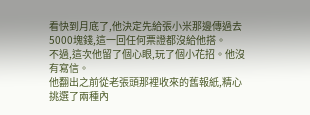看快到月底了,他決定先給張小米那邊傳過去5000塊錢,這一回任何票證都沒給他搭。
不過,這次他留了個心眼,玩了個小花招。他沒有寫信。
他翻出之前從老張頭那裡收來的舊報紙,精心挑選了兩種內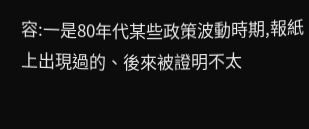容:一是80年代某些政策波動時期,報紙上出現過的、後來被證明不太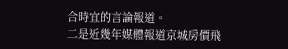合時宜的言論報道。
二是近幾年媒體報道京城房價飛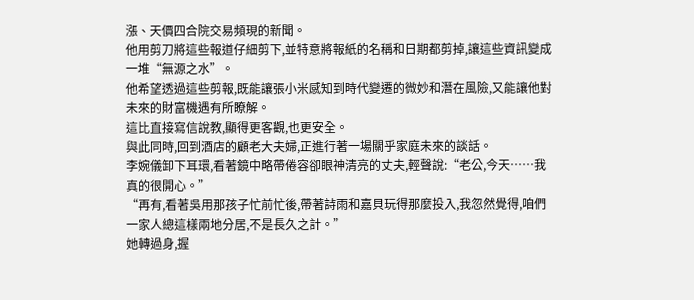漲、天價四合院交易頻現的新聞。
他用剪刀將這些報道仔細剪下,並特意將報紙的名稱和日期都剪掉,讓這些資訊變成一堆“無源之水”。
他希望透過這些剪報,既能讓張小米感知到時代變遷的微妙和潛在風險,又能讓他對未來的財富機遇有所瞭解。
這比直接寫信說教,顯得更客觀,也更安全。
與此同時,回到酒店的顧老大夫婦,正進行著一場關乎家庭未來的談話。
李婉儀卸下耳環,看著鏡中略帶倦容卻眼神清亮的丈夫,輕聲說:“老公,今天……我真的很開心。”
“再有,看著吳用那孩子忙前忙後,帶著詩雨和嘉貝玩得那麼投入,我忽然覺得,咱們一家人總這樣兩地分居,不是長久之計。”
她轉過身,握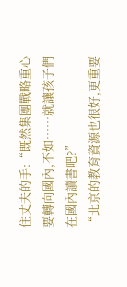住丈夫的手:“既然集團戰略重心要轉向國內,不如……就讓孩子們在國內讀書吧?”
“北京的教育資源也很好,更重要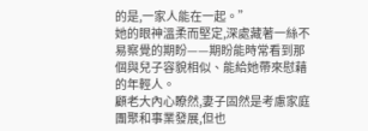的是,一家人能在一起。”
她的眼神溫柔而堅定,深處藏著一絲不易察覺的期盼——期盼能時常看到那個與兒子容貌相似、能給她帶來慰藉的年輕人。
顧老大內心瞭然,妻子固然是考慮家庭團聚和事業發展,但也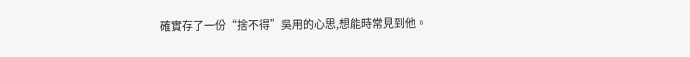確實存了一份“捨不得”吳用的心思,想能時常見到他。